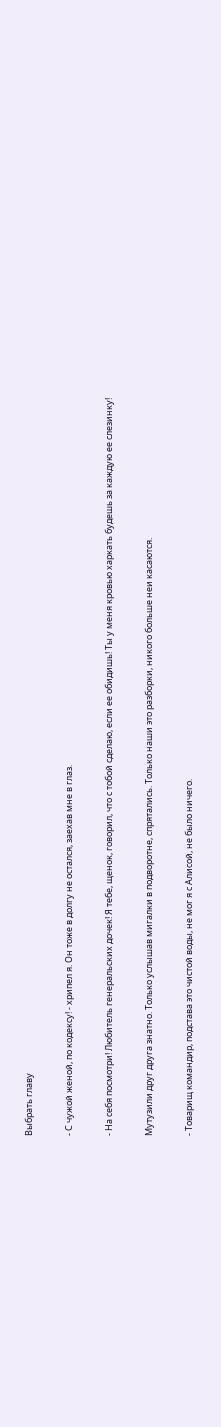Выбрать главу

- С чужой женой, по кодексу! - хрипел я. Он тоже в долгу не остался, заехав мне в глаз.

- На себя посмотри! Любитель генеральских дочек! Я тебе, щенок, говорил, что с тобой сделаю, если ее обидишь! Ты у меня кровью харкать будешь за каждую ее слезинку!

Мутузили друг друга знатно. Только услышав мигалки в подворотне, спрятались. Только наши это разборки, никого больше неи касаются.

- Товарищ командир, подстава это чистой воды, не мог я с Алисой, не было ничего.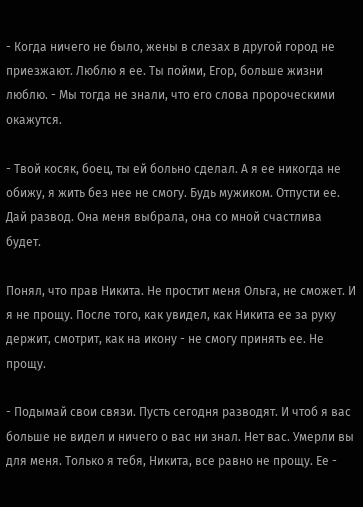- Когда ничего не было, жены в слезах в другой город не приезжают. Люблю я ее. Ты пойми, Егор, больше жизни люблю. - Мы тогда не знали, что его слова пророческими окажутся.

- Твой косяк, боец, ты ей больно сделал. А я ее никогда не обижу, я жить без нее не смогу. Будь мужиком. Отпусти ее. Дай развод. Она меня выбрала, она со мной счастлива будет.

Понял, что прав Никита. Не простит меня Ольга, не сможет. И я не прощу. После того, как увидел, как Никита ее за руку держит, смотрит, как на икону - не смогу принять ее. Не прощу.

- Подымай свои связи. Пусть сегодня разводят. И чтоб я вас больше не видел и ничего о вас ни знал. Нет вас. Умерли вы для меня. Только я тебя, Никита, все равно не прощу. Ее -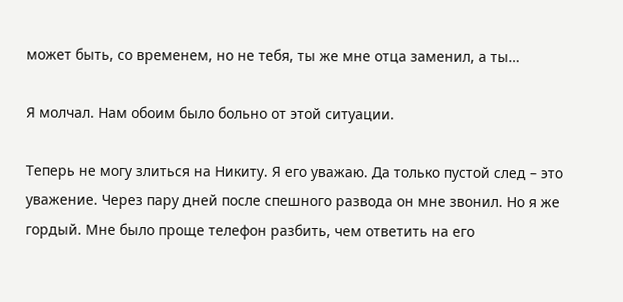может быть, со временем, но не тебя, ты же мне отца заменил, а ты…

Я молчал. Нам обоим было больно от этой ситуации.

Теперь не могу злиться на Никиту. Я его уважаю. Да только пустой след – это уважение. Через пару дней после спешного развода он мне звонил. Но я же гордый. Мне было проще телефон разбить, чем ответить на его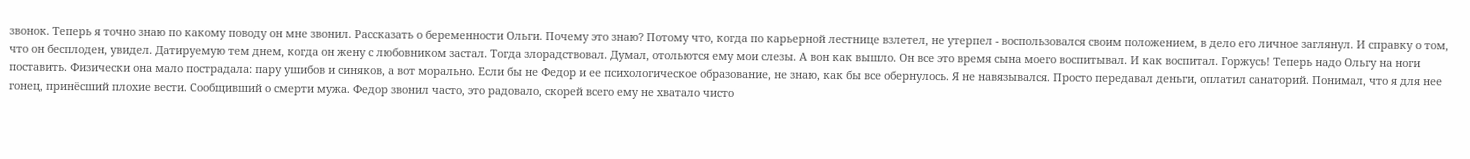звонок. Теперь я точно знаю по какому поводу он мне звонил. Рассказать о беременности Ольги. Почему это знаю? Потому что, когда по карьерной лестнице взлетел, не утерпел - воспользовался своим положением, в дело его личное заглянул. И справку о том, что он бесплоден, увидел. Датируемую тем днем, когда он жену с любовником застал. Тогда злорадствовал. Думал, отольются ему мои слезы. А вон как вышло. Он все это время сына моего воспитывал. И как воспитал. Горжусь! Теперь надо Ольгу на ноги поставить. Физически она мало пострадала: пару ушибов и синяков, а вот морально. Если бы не Федор и ее психологическое образование, не знаю, как бы все обернулось. Я не навязывался. Просто передавал деньги, оплатил санаторий. Понимал, что я для нее гонец, принёсший плохие вести. Сообщивший о смерти мужа. Федор звонил часто, это радовало, скорей всего ему не хватало чисто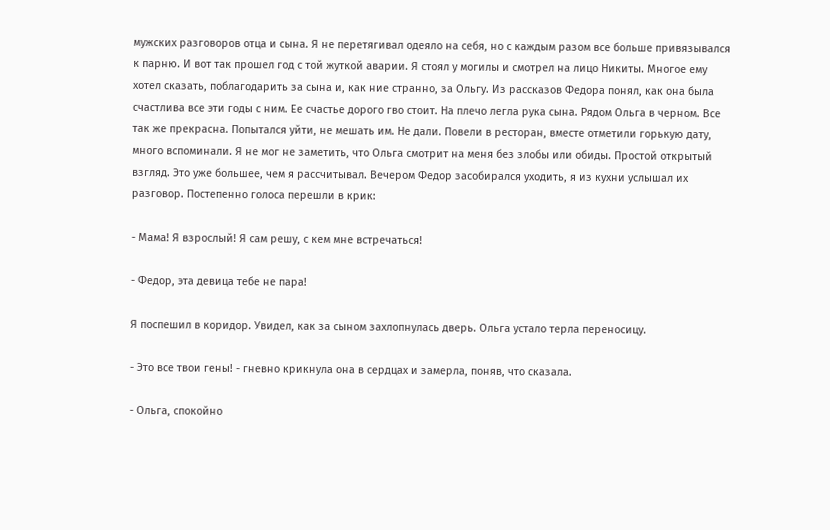мужских разговоров отца и сына. Я не перетягивал одеяло на себя, но с каждым разом все больше привязывался к парню. И вот так прошел год с той жуткой аварии. Я стоял у могилы и смотрел на лицо Никиты. Многое ему хотел сказать, поблагодарить за сына и, как ние странно, за Ольгу. Из рассказов Федора понял, как она была счастлива все эти годы с ним. Ее счастье дорого гво стоит. На плечо легла рука сына. Рядом Ольга в черном. Все так же прекрасна. Попытался уйти, не мешать им. Не дали. Повели в ресторан, вместе отметили горькую дату, много вспоминали. Я не мог не заметить, что Ольга смотрит на меня без злобы или обиды. Простой открытый взгляд. Это уже большее, чем я рассчитывал. Вечером Федор засобирался уходить, я из кухни услышал их разговор. Постепенно голоса перешли в крик:

- Мама! Я взрослый! Я сам решу, с кем мне встречаться!

- Федор, эта девица тебе не пара!

Я поспешил в коридор. Увидел, как за сыном захлопнулась дверь. Ольга устало терла переносицу.

- Это все твои гены! - гневно крикнула она в сердцах и замерла, поняв, что сказала.

- Ольга, спокойно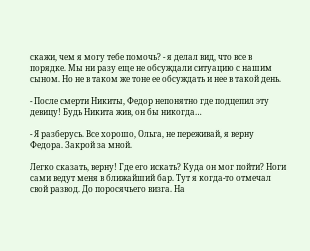скажи, чем я могу тебе помочь? - я делал вид, что все в порядке. Мы ни разу еще не обсуждали ситуацию с нашим сыном. Но не в таком же тоне ее обсуждать и нее в такой день.

- После смерти Никиты, Федор непонятно где подцепил эту девицу! Будь Никита жив, он бы никогда…

- Я разберусь. Все хорошо, Ольга, не переживай, я верну Федора. Закрой за мной.

Легко сказать, верну! Где его искать? Куда он мог пойти? Ноги сами ведут меня в ближайший бар. Тут я когда-то отмечал свой развод. До поросячьего визга. На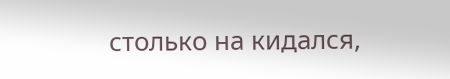столько на кидался,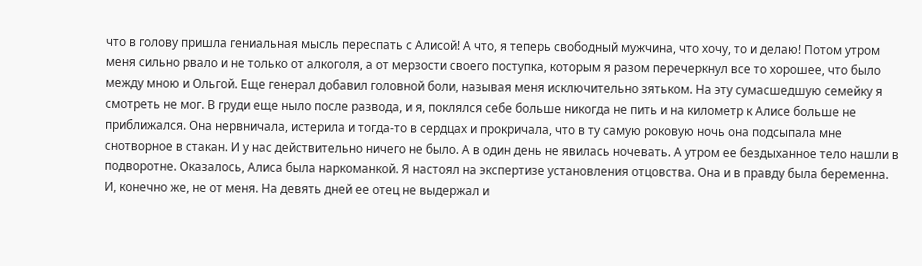что в голову пришла гениальная мысль переспать с Алисой! А что, я теперь свободный мужчина, что хочу, то и делаю! Потом утром меня сильно рвало и не только от алкоголя, а от мерзости своего поступка, которым я разом перечеркнул все то хорошее, что было между мною и Ольгой. Еще генерал добавил головной боли, называя меня исключительно зятьком. На эту сумасшедшую семейку я смотреть не мог. В груди еще ныло после развода, и я, поклялся себе больше никогда не пить и на километр к Алисе больше не приближался. Она нервничала, истерила и тогда-то в сердцах и прокричала, что в ту самую роковую ночь она подсыпала мне снотворное в стакан. И у нас действительно ничего не было. А в один день не явилась ночевать. А утром ее бездыханное тело нашли в подворотне. Оказалось, Алиса была наркоманкой. Я настоял на экспертизе установления отцовства. Она и в правду была беременна. И, конечно же, не от меня. На девять дней ее отец не выдержал и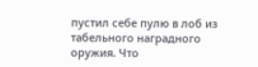пустил себе пулю в лоб из табельного наградного оружия. Что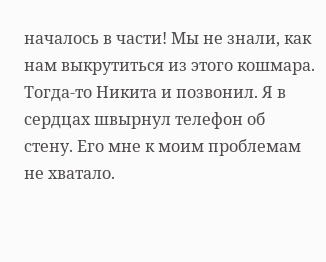началось в части! Мы не знали, как нам выкрутиться из этого кошмара. Тогда-то Никита и позвонил. Я в сердцах швырнул телефон об стену. Его мне к моим проблемам не хватало.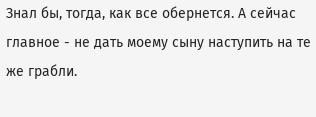Знал бы, тогда, как все обернется. А сейчас главное - не дать моему сыну наступить на те же грабли.